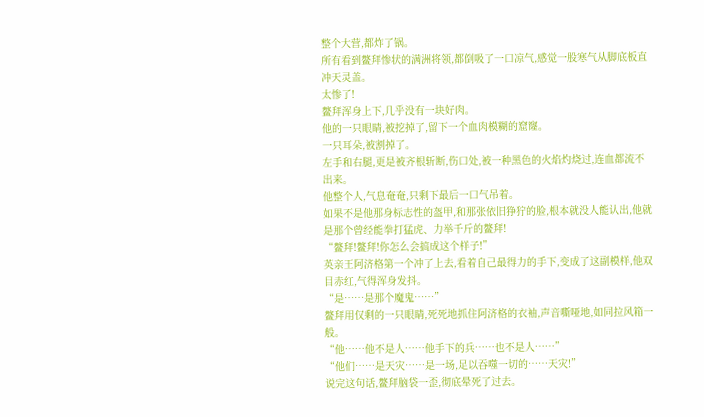整个大营,都炸了锅。
所有看到鳌拜惨状的满洲将领,都倒吸了一口凉气,感觉一股寒气从脚底板直冲天灵盖。
太惨了!
鳌拜浑身上下,几乎没有一块好肉。
他的一只眼睛,被挖掉了,留下一个血肉模糊的窟窿。
一只耳朵,被割掉了。
左手和右腿,更是被齐根斩断,伤口处,被一种黑色的火焰灼烧过,连血都流不出来。
他整个人,气息奄奄,只剩下最后一口气吊着。
如果不是他那身标志性的盔甲,和那张依旧狰狞的脸,根本就没人能认出,他就是那个曾经能拳打猛虎、力举千斤的鳌拜!
“鳌拜!鳌拜!你怎么会搞成这个样子!”
英亲王阿济格第一个冲了上去,看着自己最得力的手下,变成了这副模样,他双目赤红,气得浑身发抖。
“是……是那个魔鬼……”
鳌拜用仅剩的一只眼睛,死死地抓住阿济格的衣袖,声音嘶哑地,如同拉风箱一般。
“他……他不是人……他手下的兵……也不是人……”
“他们……是天灾……是一场,足以吞噬一切的……天灾!”
说完这句话,鳌拜脑袋一歪,彻底晕死了过去。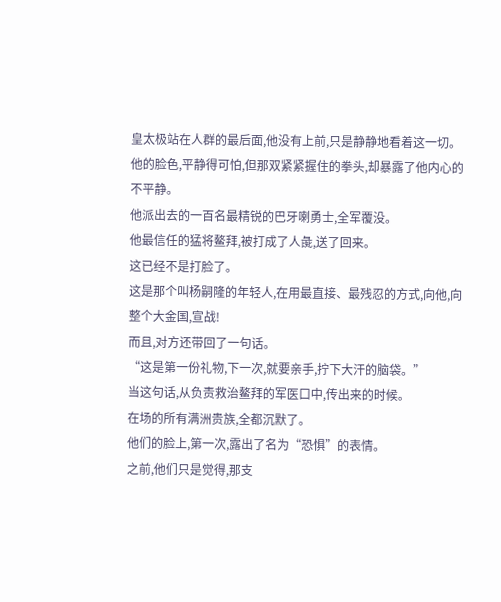皇太极站在人群的最后面,他没有上前,只是静静地看着这一切。
他的脸色,平静得可怕,但那双紧紧握住的拳头,却暴露了他内心的不平静。
他派出去的一百名最精锐的巴牙喇勇士,全军覆没。
他最信任的猛将鳌拜,被打成了人彘,送了回来。
这已经不是打脸了。
这是那个叫杨嗣隆的年轻人,在用最直接、最残忍的方式,向他,向整个大金国,宣战!
而且,对方还带回了一句话。
“这是第一份礼物,下一次,就要亲手,拧下大汗的脑袋。”
当这句话,从负责救治鳌拜的军医口中,传出来的时候。
在场的所有满洲贵族,全都沉默了。
他们的脸上,第一次,露出了名为“恐惧”的表情。
之前,他们只是觉得,那支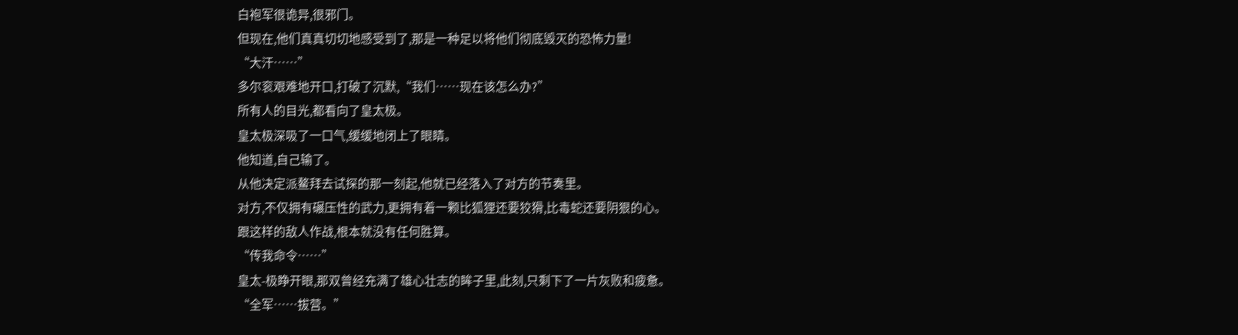白袍军很诡异,很邪门。
但现在,他们真真切切地感受到了,那是一种足以将他们彻底毁灭的恐怖力量!
“大汗……”
多尔衮艰难地开口,打破了沉默,“我们……现在该怎么办?”
所有人的目光,都看向了皇太极。
皇太极深吸了一口气,缓缓地闭上了眼睛。
他知道,自己输了。
从他决定派鳌拜去试探的那一刻起,他就已经落入了对方的节奏里。
对方,不仅拥有碾压性的武力,更拥有着一颗比狐狸还要狡猾,比毒蛇还要阴狠的心。
跟这样的敌人作战,根本就没有任何胜算。
“传我命令……”
皇太-极睁开眼,那双曾经充满了雄心壮志的眸子里,此刻,只剩下了一片灰败和疲惫。
“全军……拔营。”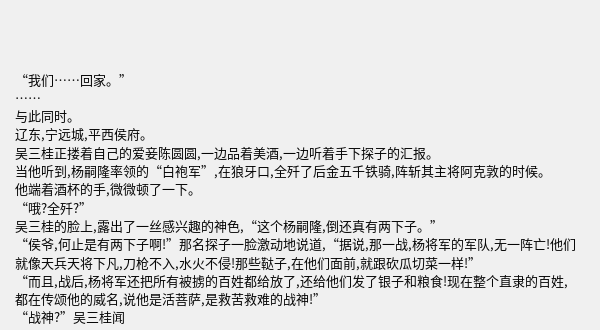“我们……回家。”
……
与此同时。
辽东,宁远城,平西侯府。
吴三桂正搂着自己的爱妾陈圆圆,一边品着美酒,一边听着手下探子的汇报。
当他听到,杨嗣隆率领的“白袍军”,在狼牙口,全歼了后金五千铁骑,阵斩其主将阿克敦的时候。
他端着酒杯的手,微微顿了一下。
“哦?全歼?”
吴三桂的脸上,露出了一丝感兴趣的神色,“这个杨嗣隆,倒还真有两下子。”
“侯爷,何止是有两下子啊!”那名探子一脸激动地说道,“据说,那一战,杨将军的军队,无一阵亡!他们就像天兵天将下凡,刀枪不入,水火不侵!那些鞑子,在他们面前,就跟砍瓜切菜一样!”
“而且,战后,杨将军还把所有被掳的百姓都给放了,还给他们发了银子和粮食!现在整个直隶的百姓,都在传颂他的威名,说他是活菩萨,是救苦救难的战神!”
“战神?”吴三桂闻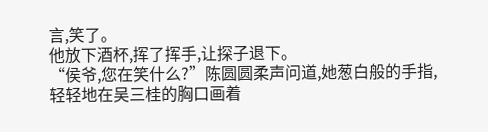言,笑了。
他放下酒杯,挥了挥手,让探子退下。
“侯爷,您在笑什么?”陈圆圆柔声问道,她葱白般的手指,轻轻地在吴三桂的胸口画着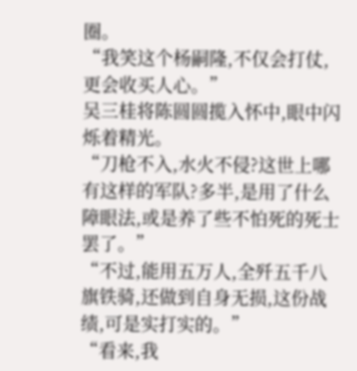圈。
“我笑这个杨嗣隆,不仅会打仗,更会收买人心。”
吴三桂将陈圆圆揽入怀中,眼中闪烁着精光。
“刀枪不入,水火不侵?这世上哪有这样的军队?多半,是用了什么障眼法,或是养了些不怕死的死士罢了。”
“不过,能用五万人,全歼五千八旗铁骑,还做到自身无损,这份战绩,可是实打实的。”
“看来,我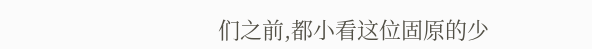们之前,都小看这位固原的少